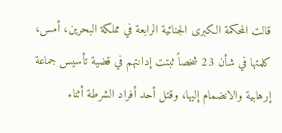قالت المحكمة الكبرى الجنائية الرابعة في مملكة البحرين، أمس، كلمتها في شأن 23 شخصاً ثبتت إدانتهم في قضية تأسيس جماعة إرهابية والانضمام إليها، وقتل أحد أفراد الشرطة أثناء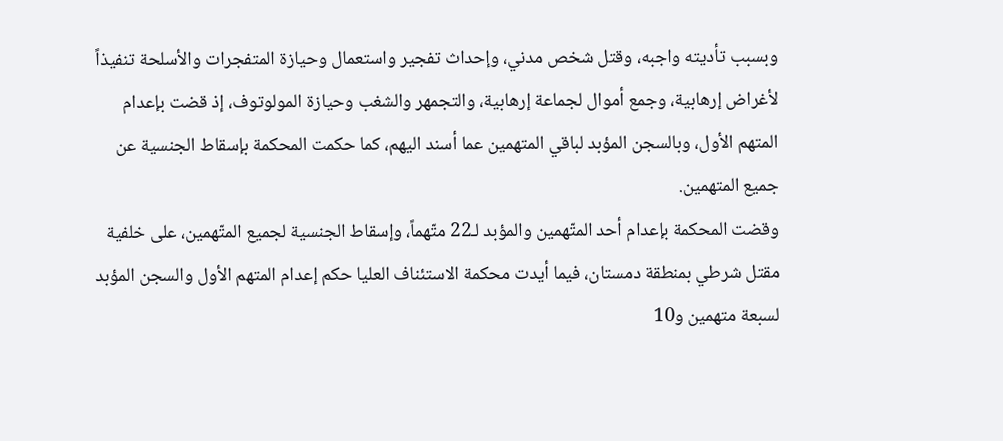وبسبب تأديته واجبه، وقتل شخص مدني، وإحداث تفجير واستعمال وحيازة المتفجرات والأسلحة تنفيذاً لأغراض إرهابية، وجمع أموال لجماعة إرهابية، والتجمهر والشغب وحيازة المولوتوف، إذ قضت بإعدام المتهم الأول، وبالسجن المؤبد لباقي المتهمين عما أسند اليهم، كما حكمت المحكمة بإسقاط الجنسية عن جميع المتهمين.
وقضت المحكمة بإعدام أحد المتّهمين والمؤبد لـ22 متّهماً، وإسقاط الجنسية لجميع المتّهمين، على خلفية مقتل شرطي بمنطقة دمستان، فيما أيدت محكمة الاستئناف العليا حكم إعدام المتهم الأول والسجن المؤبد لسبعة متهمين و10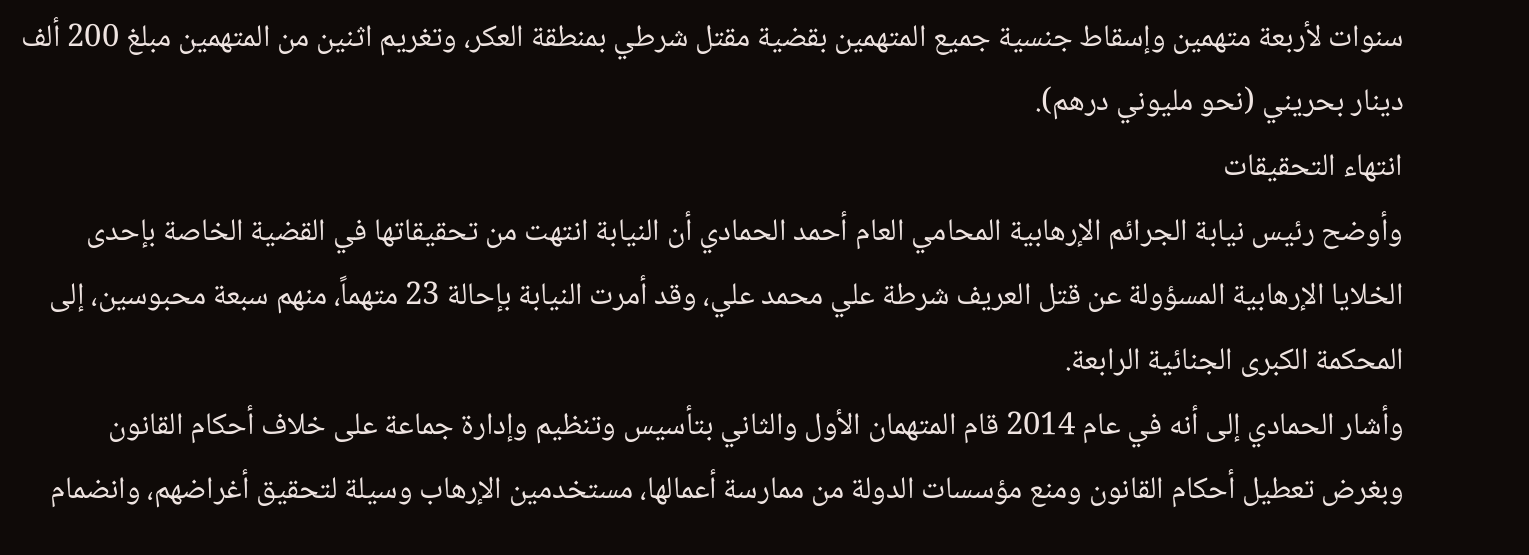سنوات لأربعة متهمين وإسقاط جنسية جميع المتهمين بقضية مقتل شرطي بمنطقة العكر، وتغريم اثنين من المتهمين مبلغ 200 ألف دينار بحريني (نحو مليوني درهم).
انتهاء التحقيقات
وأوضح رئيس نيابة الجرائم الإرهابية المحامي العام أحمد الحمادي أن النيابة انتهت من تحقيقاتها في القضية الخاصة بإحدى الخلايا الإرهابية المسؤولة عن قتل العريف شرطة علي محمد علي، وقد أمرت النيابة بإحالة 23 متهماً، منهم سبعة محبوسين، إلى المحكمة الكبرى الجنائية الرابعة.
وأشار الحمادي إلى أنه في عام 2014 قام المتهمان الأول والثاني بتأسيس وتنظيم وإدارة جماعة على خلاف أحكام القانون وبغرض تعطيل أحكام القانون ومنع مؤسسات الدولة من ممارسة أعمالها، مستخدمين الإرهاب وسيلة لتحقيق أغراضهم، وانضمام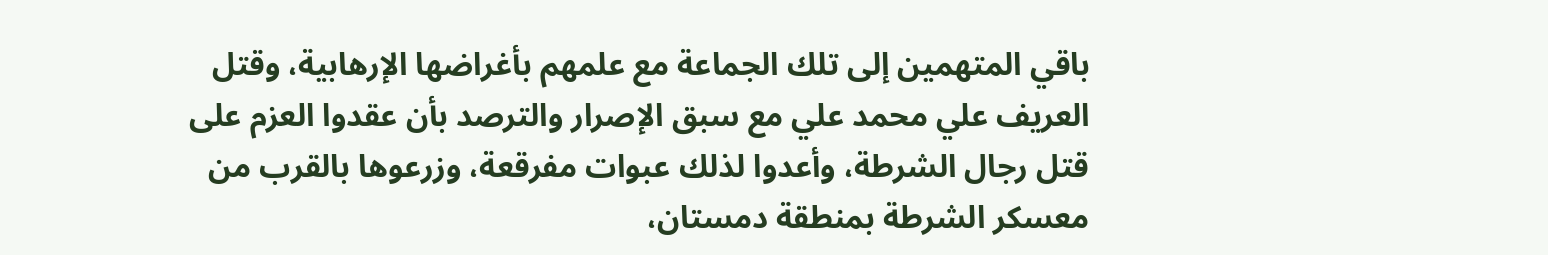باقي المتهمين إلى تلك الجماعة مع علمهم بأغراضها الإرهابية، وقتل العريف علي محمد علي مع سبق الإصرار والترصد بأن عقدوا العزم على قتل رجال الشرطة، وأعدوا لذلك عبوات مفرقعة، وزرعوها بالقرب من معسكر الشرطة بمنطقة دمستان،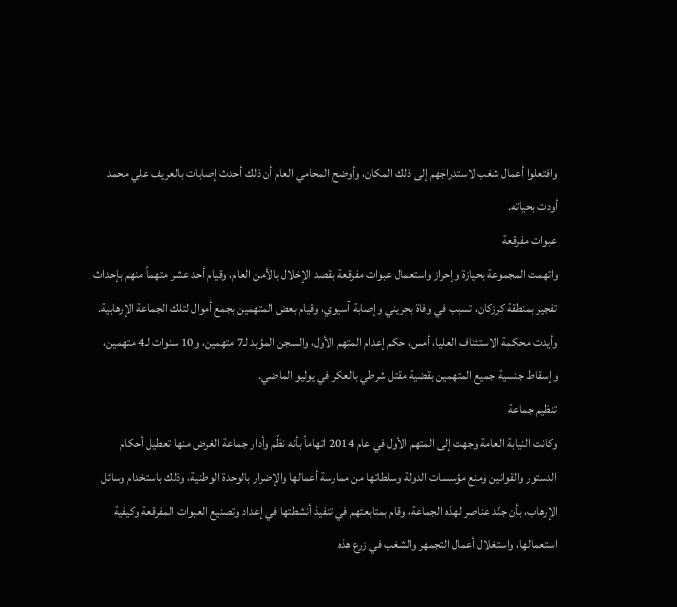وافتعلوا أعمال شغب لاستدراجهم إلى ذلك المكان، وأوضح المحامي العام أن ذلك أحدث إصابات بالعريف علي محمد أودت بحياته.
عبوات مفرقعة
واتهمت المجموعة بحيازة وإحراز واستعمال عبوات مفرقعة بقصد الإخلال بالأمن العام، وقيام أحد عشر متهماً منهم بإحداث تفجير بمنطقة كرزكان، تسبب في وفاة بحريني وإصابة آسيوي، وقيام بعض المتهمين بجمع أموال لتلك الجماعة الإرهابية.
وأيدت محكمة الاستئناف العليا، أمس، حكم إعدام المتهم الأول، والسجن المؤبد لـ7 متهمين، و10 سنوات لـ4 متهمين، وإسقاط جنسية جميع المتهمين بقضية مقتل شرطي بالعكر في يوليو الماضي.
تنظيم جماعة
وكانت النيابة العامة وجهت إلى المتهم الأول في عام 2014 اتهاماً بأنه نظّم وأدار جماعة الغرض منها تعطيل أحكام الدستور والقوانين ومنع مؤسسات الدولة وسلطاتها من ممارسة أعمالها والإضرار بالوحدة الوطنية، وذلك باستخدام وسائل الإرهاب، بأن جنّد عناصر لهذه الجماعة، وقام بمتابعتهم في تنفيذ أنشطتها في إعداد وتصنيع العبوات المفرقعة وكيفية استعمالها، واستغلال أعمال التجمهر والشغب في زرع هذه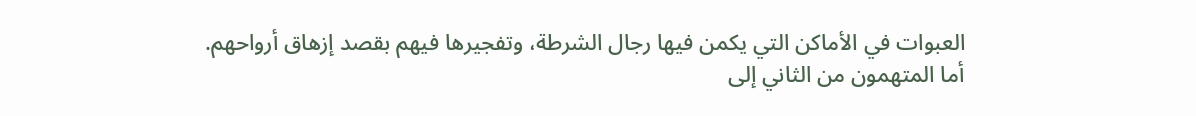العبوات في الأماكن التي يكمن فيها رجال الشرطة، وتفجيرها فيهم بقصد إزهاق أرواحهم.
أما المتهمون من الثاني إلى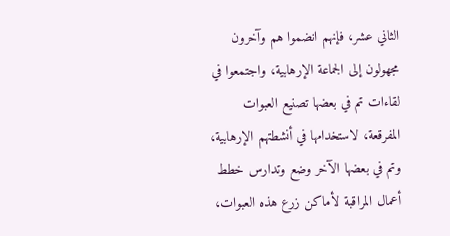الثاني عشر، فإنهم انضموا هم وآخرون مجهولون إلى الجماعة الإرهابية، واجتمعوا في لقاءات تم في بعضها تصنيع العبوات المفرقعة، لاستخدامها في أنشطتهم الإرهابية، وتم في بعضها الآخر وضع وتدارس خطط أعمال المراقبة لأماكن زرع هذه العبوات،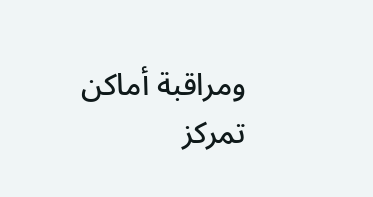ومراقبة أماكن تمركز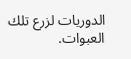الدوريات لزرع تلك العبوات.